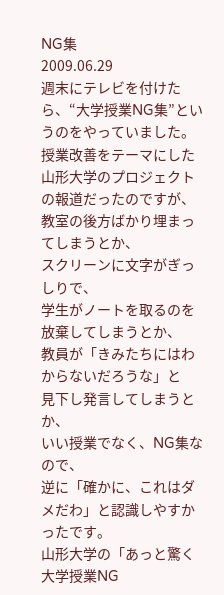NG集
2009.06.29
週末にテレビを付けたら、“大学授業NG集”というのをやっていました。
授業改善をテーマにした山形大学のプロジェクトの報道だったのですが、
教室の後方ばかり埋まってしまうとか、
スクリーンに文字がぎっしりで、
学生がノートを取るのを放棄してしまうとか、
教員が「きみたちにはわからないだろうな」と
見下し発言してしまうとか、
いい授業でなく、NG集なので、
逆に「確かに、これはダメだわ」と認識しやすかったです。
山形大学の「あっと驚く大学授業NG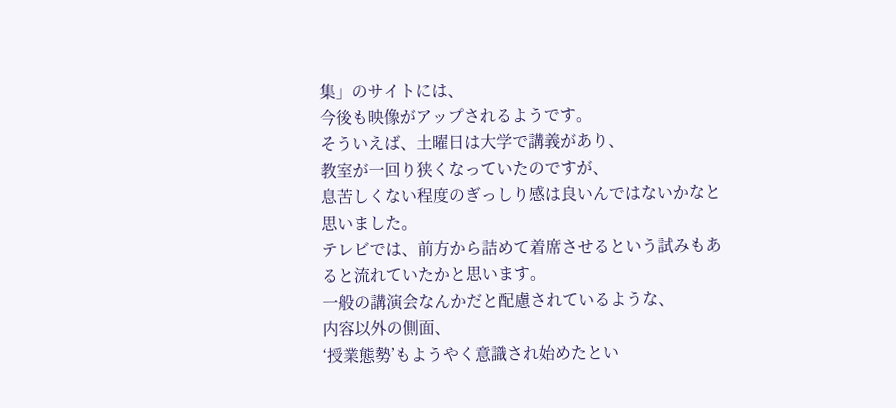集」のサイトには、
今後も映像がアップされるようです。
そういえば、土曜日は大学で講義があり、
教室が一回り狭くなっていたのですが、
息苦しくない程度のぎっしり感は良いんではないかなと思いました。
テレビでは、前方から詰めて着席させるという試みもあると流れていたかと思います。
一般の講演会なんかだと配慮されているような、
内容以外の側面、
‘授業態勢’もようやく意識され始めたとい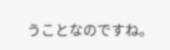うことなのですね。